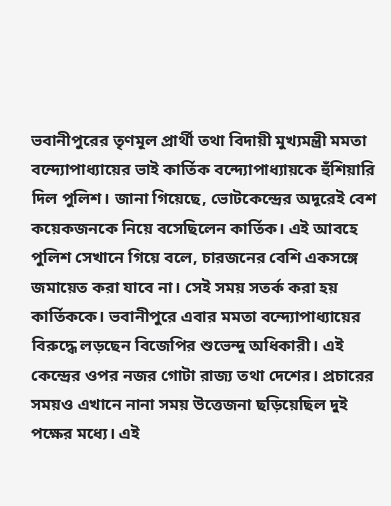ভবানীপুরের তৃণমূল প্রার্থী তথা বিদায়ী মুখ্যমন্ত্রী মমতা বন্দ্যোপাধ্যায়ের ভাই কার্তিক বন্দ্যোপাধ্যায়কে হুঁশিয়ারি দিল পুলিশ। জানা গিয়েছে, ভোটকেন্দ্রের অদূরেই বেশ কয়েকজনকে নিয়ে বসেছিলেন কার্তিক। এই আবহে পুলিশ সেখানে গিয়ে বলে, চারজনের বেশি একসঙ্গে জমায়েত করা যাবে না। সেই সময় সতর্ক করা হয় কার্তিককে। ভবানীপুরে এবার মমতা বন্দ্যোপাধ্যায়ের বিরুদ্ধে লড়ছেন বিজেপির শুভেন্দু অধিকারী। এই কেন্দ্রের ওপর নজর গোটা রাজ্য তথা দেশের। প্রচারের সময়ও এখানে নানা সময় উত্তেজনা ছড়িয়েছিল দুই পক্ষের মধ্যে। এই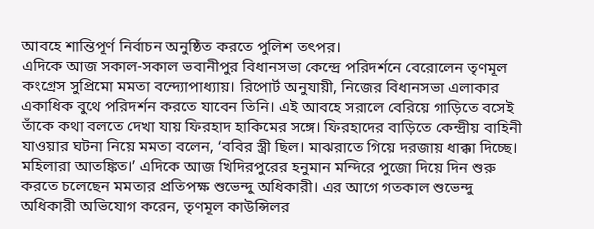আবহে শান্তিপূর্ণ নির্বাচন অনুষ্ঠিত করতে পুলিশ তৎপর।
এদিকে আজ সকাল-সকাল ভবানীপুর বিধানসভা কেন্দ্রে পরিদর্শনে বেরোলেন তৃণমূল কংগ্রেস সুপ্রিমো মমতা বন্দ্যোপাধ্যায়। রিপোর্ট অনুযায়ী, নিজের বিধানসভা এলাকার একাধিক বুথে পরিদর্শন করতে যাবেন তিনি। এই আবহে সরালে বেরিয়ে গাড়িতে বসেই তাঁকে কথা বলতে দেখা যায় ফিরহাদ হাকিমের সঙ্গে। ফিরহাদের বাড়িতে কেন্দ্রীয় বাহিনী যাওয়ার ঘটনা নিয়ে মমতা বলেন, ‘ববির স্ত্রী ছিল। মাঝরাতে গিয়ে দরজায় ধাক্কা দিচ্ছে। মহিলারা আতঙ্কিত।’ এদিকে আজ খিদিরপুরের হনুমান মন্দিরে পুজো দিয়ে দিন শুরু করতে চলেছেন মমতার প্রতিপক্ষ শুভেন্দু অধিকারী। এর আগে গতকাল শুভেন্দু অধিকারী অভিযোগ করেন, তৃণমূল কাউন্সিলর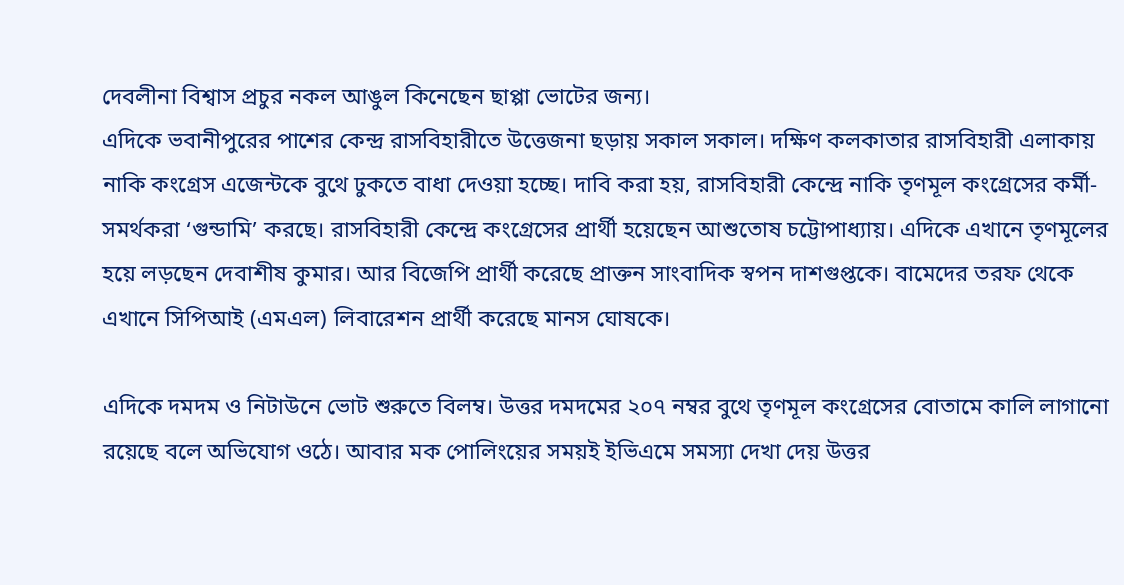দেবলীনা বিশ্বাস প্রচুর নকল আঙুল কিনেছেন ছাপ্পা ভোটের জন্য।
এদিকে ভবানীপুরের পাশের কেন্দ্র রাসবিহারীতে উত্তেজনা ছড়ায় সকাল সকাল। দক্ষিণ কলকাতার রাসবিহারী এলাকায় নাকি কংগ্রেস এজেন্টকে বুথে ঢুকতে বাধা দেওয়া হচ্ছে। দাবি করা হয়, রাসবিহারী কেন্দ্রে নাকি তৃণমূল কংগ্রেসের কর্মী-সমর্থকরা ‘গুন্ডামি’ করছে। রাসবিহারী কেন্দ্রে কংগ্রেসের প্রার্থী হয়েছেন আশুতোষ চট্টোপাধ্যায়। এদিকে এখানে তৃণমূলের হয়ে লড়ছেন দেবাশীষ কুমার। আর বিজেপি প্রার্থী করেছে প্রাক্তন সাংবাদিক স্বপন দাশগুপ্তকে। বামেদের তরফ থেকে এখানে সিপিআই (এমএল) লিবারেশন প্রার্থী করেছে মানস ঘোষকে।

এদিকে দমদম ও নিটাউনে ভোট শুরুতে বিলম্ব। উত্তর দমদমের ২০৭ নম্বর বুথে তৃণমূল কংগ্রেসের বোতামে কালি লাগানো রয়েছে বলে অভিযোগ ওঠে। আবার মক পোলিংয়ের সময়ই ইভিএমে সমস্যা দেখা দেয় উত্তর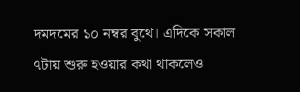দমদমের ১০ নম্বর বুথে। এদিকে সকাল ৭টায় শুরু হওয়ার কথা থাকলেও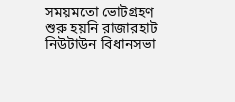সময়মতো ভোটগ্রহণ শুরু হয়নি রাজারহাট নিউটাউন বিধানসভা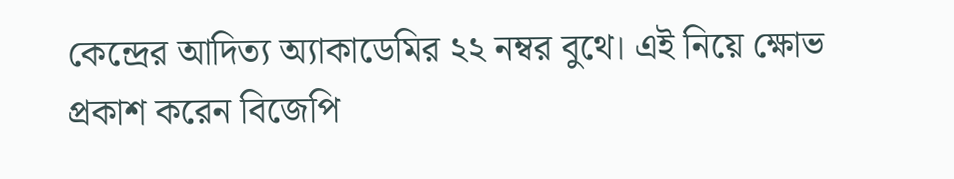কেন্দ্রের আদিত্য অ্যাকাডেমির ২২ নম্বর বুথে। এই নিয়ে ক্ষোভ প্রকাশ করেন বিজেপি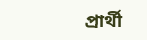প্রার্থী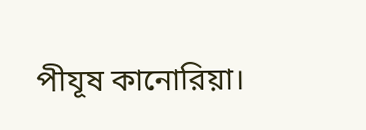পীযূষ কানোরিয়া।